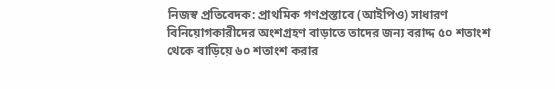নিজস্ব প্রতিবেদক: প্রাথমিক গণপ্রস্তাবে (আইপিও) সাধারণ বিনিয়োগকারীদের অংশগ্রহণ বাড়াতে তাদের জন্য বরাদ্দ ৫০ শতাংশ থেকে বাড়িয়ে ৬০ শতাংশ করার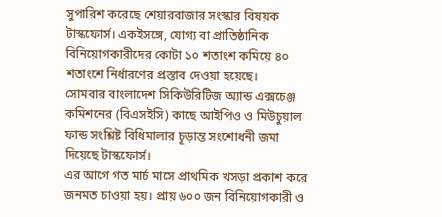সুপারিশ করেছে শেয়ারবাজার সংস্কার বিষয়ক টাস্কফোর্স। একইসঙ্গে, যোগ্য বা প্রাতিষ্ঠানিক বিনিয়োগকারীদের কোটা ১০ শতাংশ কমিয়ে ৪০ শতাংশে নির্ধারণের প্রস্তাব দেওয়া হয়েছে।
সোমবার বাংলাদেশ সিকিউরিটিজ অ্যান্ড এক্সচেঞ্জ কমিশনের (বিএসইসি) কাছে আইপিও ও মিউচুয়াল ফান্ড সংশ্লিষ্ট বিধিমালার চূড়ান্ত সংশোধনী জমা দিয়েছে টাস্কফোর্স।
এর আগে গত মার্চ মাসে প্রাথমিক খসড়া প্রকাশ করে জনমত চাওয়া হয়। প্রায় ৬০০ জন বিনিয়োগকারী ও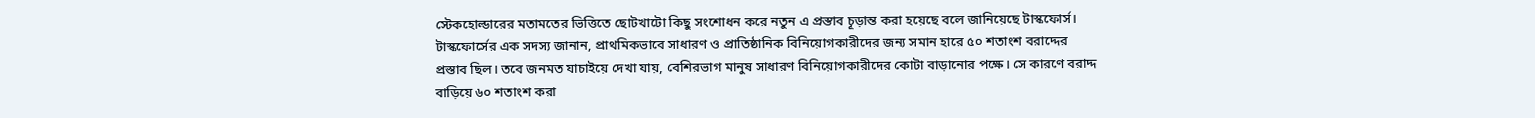স্টেকহোল্ডারের মতামতের ভিত্তিতে ছোটখাটো কিছু সংশোধন করে নতুন এ প্রস্তাব চূড়ান্ত করা হয়েছে বলে জানিয়েছে টাস্কফোর্স।
টাস্কফোর্সের এক সদস্য জানান, প্রাথমিকভাবে সাধারণ ও প্রাতিষ্ঠানিক বিনিয়োগকারীদের জন্য সমান হারে ৫০ শতাংশ বরাদ্দের প্রস্তাব ছিল। তবে জনমত যাচাইয়ে দেখা যায়, বেশিরভাগ মানুষ সাধারণ বিনিয়োগকারীদের কোটা বাড়ানোর পক্ষে। সে কারণে বরাদ্দ বাড়িয়ে ৬০ শতাংশ করা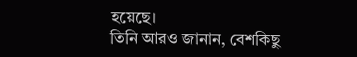হয়েছে।
তিনি আরও জানান, বেশকিছু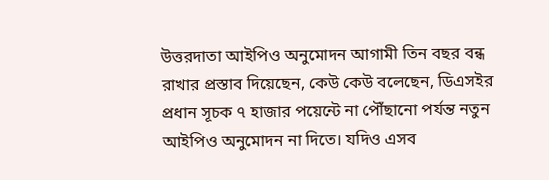উত্তরদাতা আইপিও অনুমোদন আগামী তিন বছর বন্ধ রাখার প্রস্তাব দিয়েছেন, কেউ কেউ বলেছেন, ডিএসইর প্রধান সূচক ৭ হাজার পয়েন্টে না পৌঁছানো পর্যন্ত নতুন আইপিও অনুমোদন না দিতে। যদিও এসব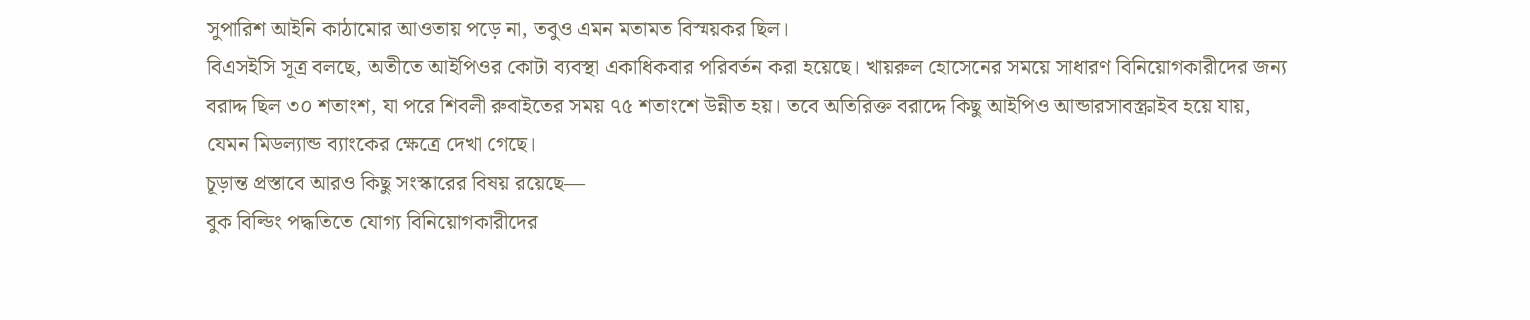সুপারিশ আইনি কাঠামোর আওতায় পড়ে না, তবুও এমন মতামত বিস্ময়কর ছিল।
বিএসইসি সূত্র বলছে, অতীতে আইপিওর কোটা ব্যবস্থা একাধিকবার পরিবর্তন করা হয়েছে। খায়রুল হোসেনের সময়ে সাধারণ বিনিয়োগকারীদের জন্য বরাদ্দ ছিল ৩০ শতাংশ, যা পরে শিবলী রুবাইতের সময় ৭৫ শতাংশে উন্নীত হয়। তবে অতিরিক্ত বরাদ্দে কিছু আইপিও আন্ডারসাবস্ক্রাইব হয়ে যায়, যেমন মিডল্যান্ড ব্যাংকের ক্ষেত্রে দেখা গেছে।
চূড়ান্ত প্রস্তাবে আরও কিছু সংস্কারের বিষয় রয়েছে—
বুক বিল্ডিং পদ্ধতিতে যোগ্য বিনিয়োগকারীদের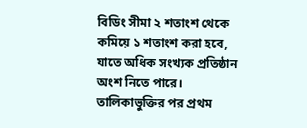বিডিং সীমা ২ শতাংশ থেকে কমিয়ে ১ শতাংশ করা হবে, যাতে অধিক সংখ্যক প্রতিষ্ঠান অংশ নিতে পারে।
তালিকাভুক্তির পর প্রথম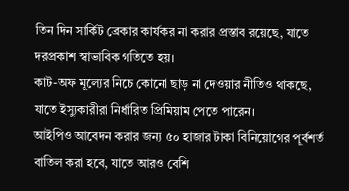তিন দিন সার্কিট ব্রেকার কার্যকর না করার প্রস্তাব রয়েছে, যাতে দরপ্রকাশ স্বাভাবিক গতিতে হয়।
কাট-অফ মূল্যের নিচে কোনো ছাড় না দেওয়ার নীতিও থাকছে, যাতে ইস্যুকারীরা নির্ধারিত প্রিমিয়াম পেতে পারেন।
আইপিও আবেদন করার জন্য ৫০ হাজার টাকা বিনিয়োগের পূর্বশর্ত বাতিল করা হবে, যাতে আরও বেশি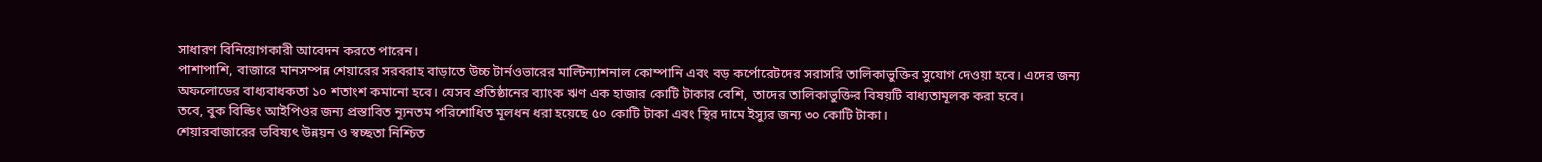সাধারণ বিনিয়োগকারী আবেদন করতে পারেন।
পাশাপাশি, বাজারে মানসম্পন্ন শেয়ারের সরবরাহ বাড়াতে উচ্চ টার্নওভারের মাল্টিন্যাশনাল কোম্পানি এবং বড় কর্পোরেটদের সরাসরি তালিকাভুক্তির সুযোগ দেওয়া হবে। এদের জন্য অফলোডের বাধ্যবাধকতা ১০ শতাংশ কমানো হবে। যেসব প্রতিষ্ঠানের ব্যাংক ঋণ এক হাজার কোটি টাকার বেশি, তাদের তালিকাভুক্তির বিষয়টি বাধ্যতামূলক করা হবে।
তবে, বুক বিল্ডিং আইপিওর জন্য প্রস্তাবিত ন্যূনতম পরিশোধিত মূলধন ধরা হয়েছে ৫০ কোটি টাকা এবং স্থির দামে ইস্যুর জন্য ৩০ কোটি টাকা।
শেয়ারবাজারের ভবিষ্যৎ উন্নয়ন ও স্বচ্ছতা নিশ্চিত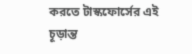করতে টাস্কফোর্সের এই চূড়ান্ত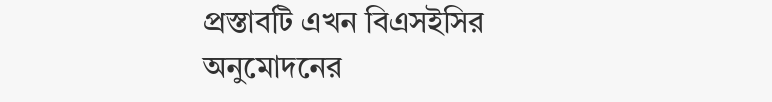প্রস্তাবটি এখন বিএসইসির অনুমোদনের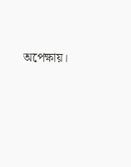অপেক্ষায়।